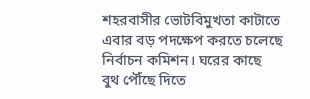শহরবাসীর ভোটবিমুখতা কাটাতে এবার বড় পদক্ষেপ করতে চলেছে নির্বাচন কমিশন। ঘরের কাছে বুথ পৌঁছে দিতে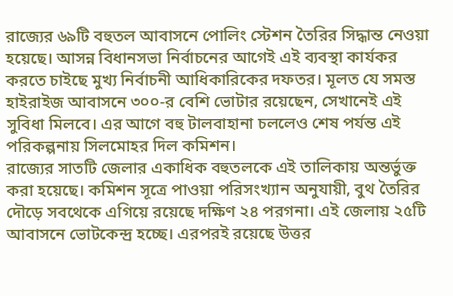রাজ্যের ৬৯টি বহুতল আবাসনে পোলিং স্টেশন তৈরির সিদ্ধান্ত নেওয়া হয়েছে। আসন্ন বিধানসভা নির্বাচনের আগেই এই ব্যবস্থা কার্যকর করতে চাইছে মুখ্য নির্বাচনী আধিকারিকের দফতর। মূলত যে সমস্ত হাইরাইজ আবাসনে ৩০০-র বেশি ভোটার রয়েছেন, সেখানেই এই সুবিধা মিলবে। এর আগে বহু টালবাহানা চললেও শেষ পর্যন্ত এই পরিকল্পনায় সিলমোহর দিল কমিশন।
রাজ্যের সাতটি জেলার একাধিক বহুতলকে এই তালিকায় অন্তর্ভুক্ত করা হয়েছে। কমিশন সূত্রে পাওয়া পরিসংখ্যান অনুযায়ী, বুথ তৈরির দৌড়ে সবথেকে এগিয়ে রয়েছে দক্ষিণ ২৪ পরগনা। এই জেলায় ২৫টি আবাসনে ভোটকেন্দ্র হচ্ছে। এরপরই রয়েছে উত্তর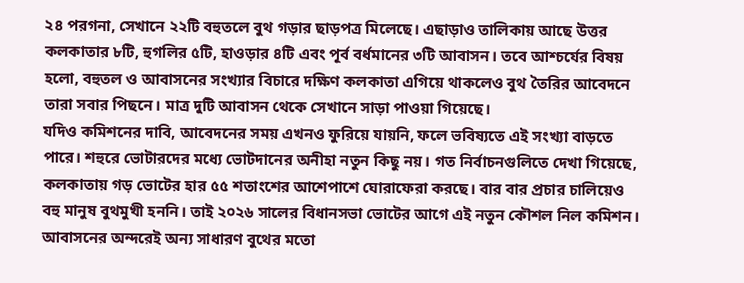২৪ পরগনা, সেখানে ২২টি বহুতলে বুথ গড়ার ছাড়পত্র মিলেছে। এছাড়াও তালিকায় আছে উত্তর কলকাতার ৮টি, হুগলির ৫টি, হাওড়ার ৪টি এবং পূর্ব বর্ধমানের ৩টি আবাসন। তবে আশ্চর্যের বিষয় হলো, বহুতল ও আবাসনের সংখ্যার বিচারে দক্ষিণ কলকাতা এগিয়ে থাকলেও বুথ তৈরির আবেদনে তারা সবার পিছনে। মাত্র দুটি আবাসন থেকে সেখানে সাড়া পাওয়া গিয়েছে।
যদিও কমিশনের দাবি, আবেদনের সময় এখনও ফুরিয়ে যায়নি, ফলে ভবিষ্যতে এই সংখ্যা বাড়তে পারে। শহুরে ভোটারদের মধ্যে ভোটদানের অনীহা নতুন কিছু নয়। গত নির্বাচনগুলিতে দেখা গিয়েছে, কলকাতায় গড় ভোটের হার ৫৫ শতাংশের আশেপাশে ঘোরাফেরা করছে। বার বার প্রচার চালিয়েও বহু মানুষ বুথমুখী হননি। তাই ২০২৬ সালের বিধানসভা ভোটের আগে এই নতুন কৌশল নিল কমিশন। আবাসনের অন্দরেই অন্য সাধারণ বুথের মতো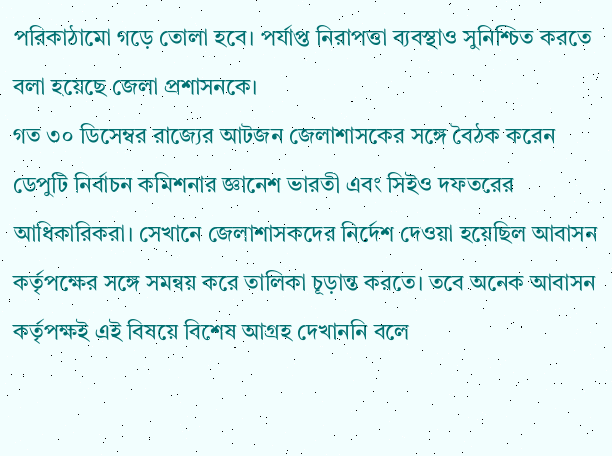পরিকাঠামো গড়ে তোলা হবে। পর্যাপ্ত নিরাপত্তা ব্যবস্থাও সুনিশ্চিত করতে বলা হয়েছে জেলা প্রশাসনকে।
গত ৩০ ডিসেম্বর রাজ্যের আটজন জেলাশাসকের সঙ্গে বৈঠক করেন ডেপুটি নির্বাচন কমিশনার জ্ঞানেশ ভারতী এবং সিইও দফতরের আধিকারিকরা। সেখানে জেলাশাসকদের নির্দেশ দেওয়া হয়েছিল আবাসন কর্তৃপক্ষের সঙ্গে সমন্বয় করে তালিকা চূড়ান্ত করতে। তবে অনেক আবাসন কর্তৃপক্ষই এই বিষয়ে বিশেষ আগ্রহ দেখাননি বলে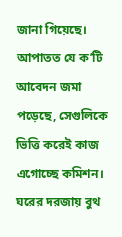জানা গিয়েছে। আপাতত যে ক’টি আবেদন জমা পড়েছে, সেগুলিকে ভিত্তি করেই কাজ এগোচ্ছে কমিশন। ঘরের দরজায় বুথ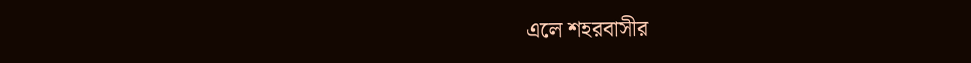এলে শহরবাসীর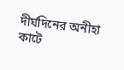দীর্ঘদিনের অনীহা কাটে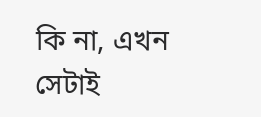কি না, এখন সেটাই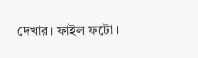দেখার। ফাইল ফটো ।